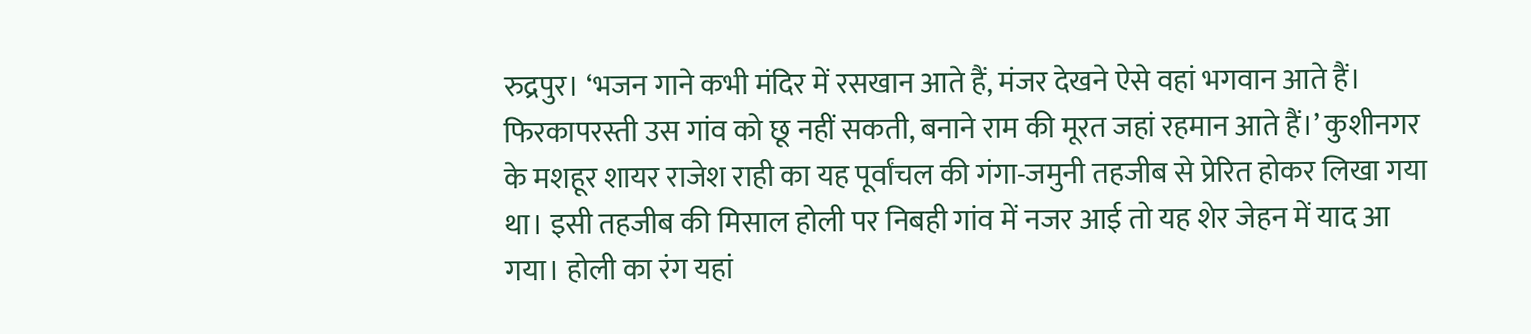रुद्रपुर। ‘भजन गाने कभी मंदिर में रसखान आते हैं, मंजर देखने ऐसे वहां भगवान आते हैं। फिरकापरस्ती उस गांव को छू नहीं सकती, बनाने राम की मूरत जहां रहमान आते हैं।’ कुशीनगर के मशहूर शायर राजेश राही का यह पूर्वांचल की गंगा-जमुनी तहजीब से प्रेरित होकर लिखा गया था। इसी तहजीब की मिसाल होली पर निबही गांव में नजर आई तो यह शेर जेहन में याद आ गया। होली का रंग यहां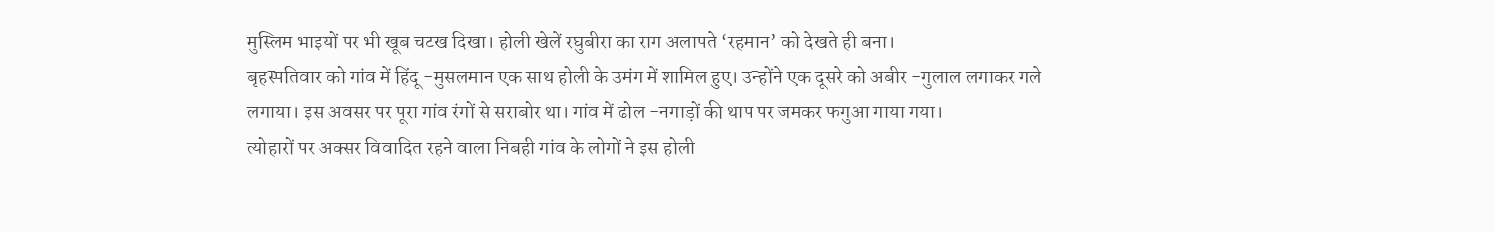मुस्लिम भाइयों पर भी खूब चटख दिखा। होली खेलें रघुबीरा का राग अलापते ‘रहमान’ को देखते ही बना।
बृहस्पतिवार को गांव में हिंदू -मुसलमान एक साथ होली के उमंग में शामिल हुए। उन्होंने एक दूसरे को अबीर -गुलाल लगाकर गले लगाया। इस अवसर पर पूरा गांव रंगों से सराबोर था। गांव में ढोल -नगाड़ों की थाप पर जमकर फगुआ गाया गया।
त्योहारों पर अक्सर विवादित रहने वाला निबही गांव के लोगों ने इस होली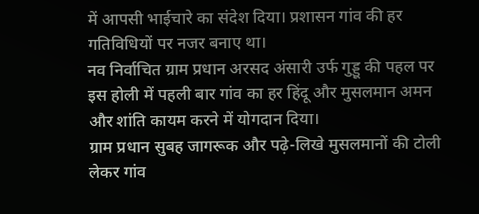में आपसी भाईचारे का संदेश दिया। प्रशासन गांव की हर गतिविधियों पर नजर बनाए था।
नव निर्वाचित ग्राम प्रधान अरसद अंसारी उर्फ गुड्डू की पहल पर इस होली में पहली बार गांव का हर हिंदू और मुसलमान अमन और शांति कायम करने में योगदान दिया।
ग्राम प्रधान सुबह जागरूक और पढ़े-लिखे मुसलमानों की टोली लेकर गांव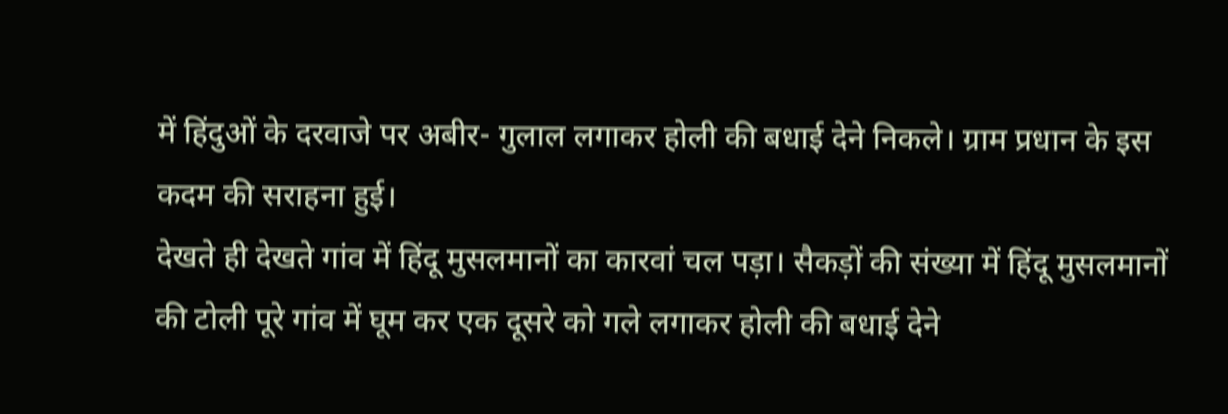में हिंदुओं के दरवाजे पर अबीर- गुलाल लगाकर होली की बधाई देने निकले। ग्राम प्रधान के इस कदम की सराहना हुई।
देखते ही देखते गांव में हिंदू मुसलमानों का कारवां चल पड़ा। सैकड़ों की संख्या में हिंदू मुसलमानों की टोली पूरे गांव में घूम कर एक दूसरे को गले लगाकर होली की बधाई देने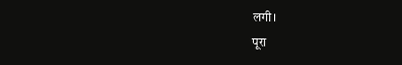लगी।
पूरा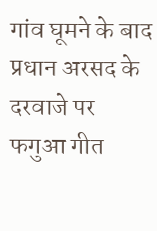गांव घूमने के बाद प्रधान अरसद के दरवाजे पर फगुआ गीत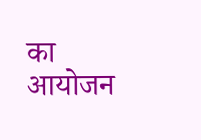का आयोजन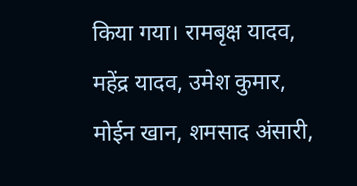किया गया। रामबृक्ष यादव, महेंद्र यादव, उमेश कुमार, मोईन खान, शमसाद अंसारी,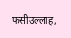फसीउल्लाह,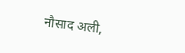नौसाद अली,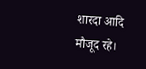शारदा आदि मौजूद रहे।